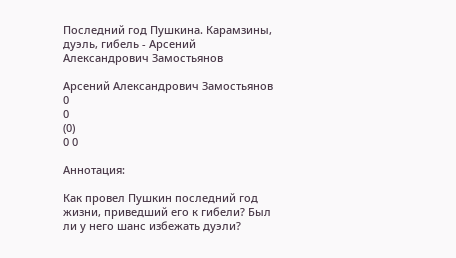Последний год Пушкина. Карамзины, дуэль, гибель - Арсений Александрович Замостьянов

Арсений Александрович Замостьянов
0
0
(0)
0 0

Аннотация:

Как провел Пушкин последний год жизни, приведший его к гибели? Был ли у него шанс избежать дуэли?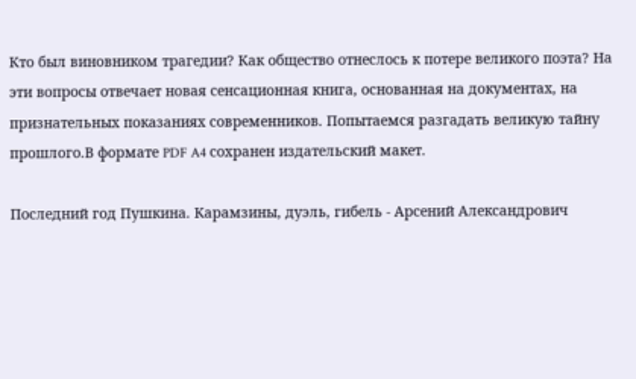Кто был виновником трагедии? Как общество отнеслось к потере великого поэта? На эти вопросы отвечает новая сенсационная книга, основанная на документах, на признательных показаниях современников. Попытаемся разгадать великую тайну прошлого.В формате PDF A4 сохранен издательский макет.

Последний год Пушкина. Карамзины, дуэль, гибель - Арсений Александрович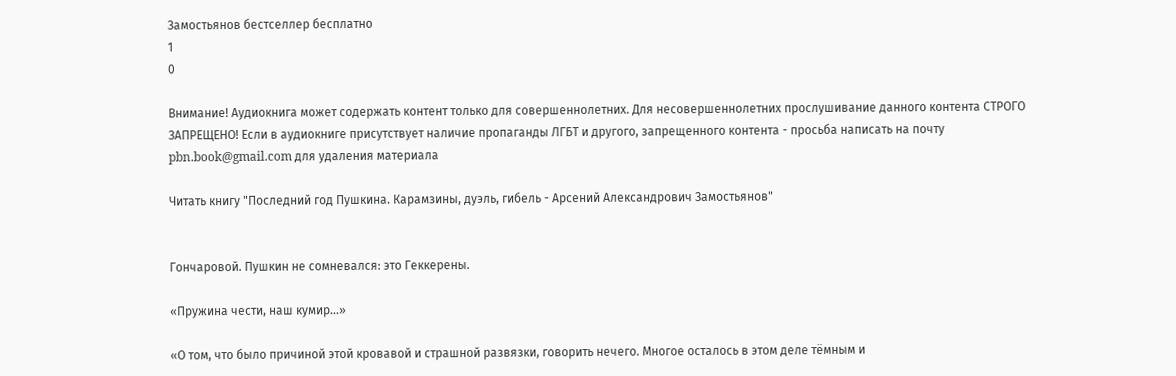Замостьянов бестселлер бесплатно
1
0

Внимание! Аудиокнига может содержать контент только для совершеннолетних. Для несовершеннолетних прослушивание данного контента СТРОГО ЗАПРЕЩЕНО! Если в аудиокниге присутствует наличие пропаганды ЛГБТ и другого, запрещенного контента - просьба написать на почту pbn.book@gmail.com для удаления материала

Читать книгу "Последний год Пушкина. Карамзины, дуэль, гибель - Арсений Александрович Замостьянов"


Гончаровой. Пушкин не сомневался: это Геккерены.

«Пружина чести, наш кумир…»

«О том, что было причиной этой кровавой и страшной развязки, говорить нечего. Многое осталось в этом деле тёмным и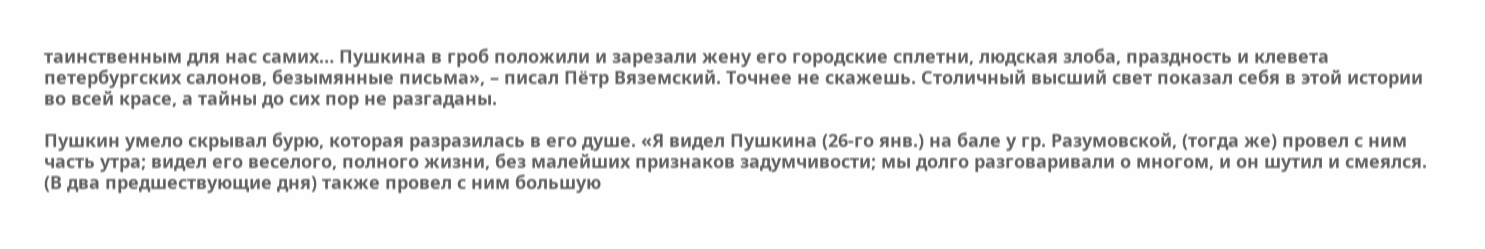таинственным для нас самих… Пушкина в гроб положили и зарезали жену его городские сплетни, людская злоба, праздность и клевета петербургских салонов, безымянные письма», – писал Пётр Вяземский. Точнее не скажешь. Столичный высший свет показал себя в этой истории во всей красе, а тайны до сих пор не разгаданы.

Пушкин умело скрывал бурю, которая разразилась в его душе. «Я видел Пушкина (26-го янв.) на бале у гр. Разумовской, (тогда же) провел с ним часть утра; видел его веселого, полного жизни, без малейших признаков задумчивости; мы долго разговаривали о многом, и он шутил и смеялся. (В два предшествующие дня) также провел с ним большую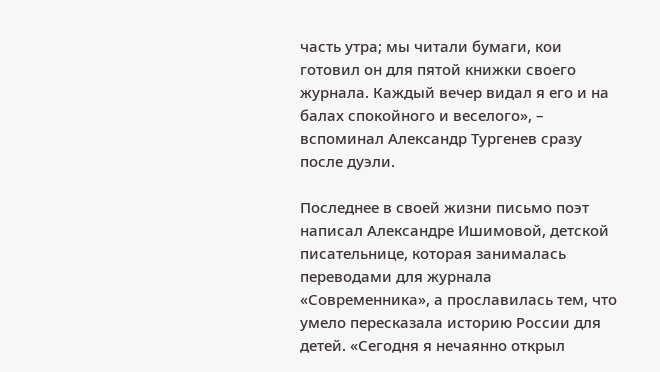часть утра; мы читали бумаги, кои готовил он для пятой книжки своего журнала. Каждый вечер видал я его и на балах спокойного и веселого», – вспоминал Александр Тургенев сразу после дуэли.

Последнее в своей жизни письмо поэт написал Александре Ишимовой, детской писательнице, которая занималась переводами для журнала «Современника», а прославилась тем, что умело пересказала историю России для детей. «Сегодня я нечаянно открыл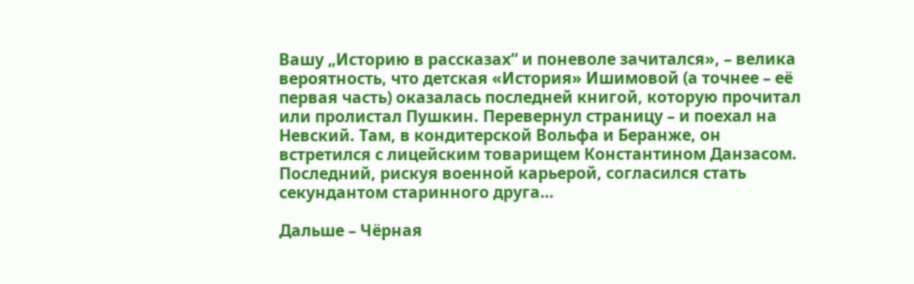Вашу „Историю в рассказах“ и поневоле зачитался», – велика вероятность, что детская «История» Ишимовой (а точнее – её первая часть) оказалась последней книгой, которую прочитал или пролистал Пушкин. Перевернул страницу – и поехал на Невский. Там, в кондитерской Вольфа и Беранже, он встретился с лицейским товарищем Константином Данзасом. Последний, рискуя военной карьерой, согласился стать секундантом старинного друга…

Дальше – Чёрная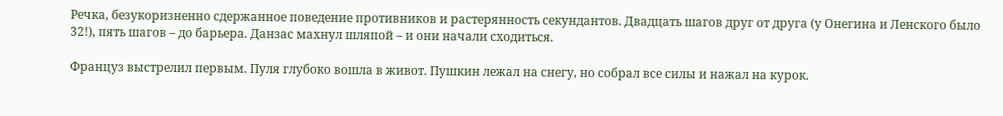Речка, безукоризненно сдержанное поведение противников и растерянность секундантов. Двадцать шагов друг от друга (у Онегина и Ленского было 32!), пять шагов – до барьера. Данзас махнул шляпой – и они начали сходиться.

Француз выстрелил первым. Пуля глубоко вошла в живот. Пушкин лежал на снегу, но собрал все силы и нажал на курок.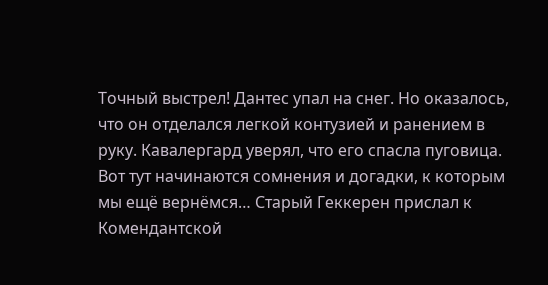Точный выстрел! Дантес упал на снег. Но оказалось, что он отделался легкой контузией и ранением в руку. Кавалергард уверял, что его спасла пуговица. Вот тут начинаются сомнения и догадки, к которым мы ещё вернёмся… Старый Геккерен прислал к Комендантской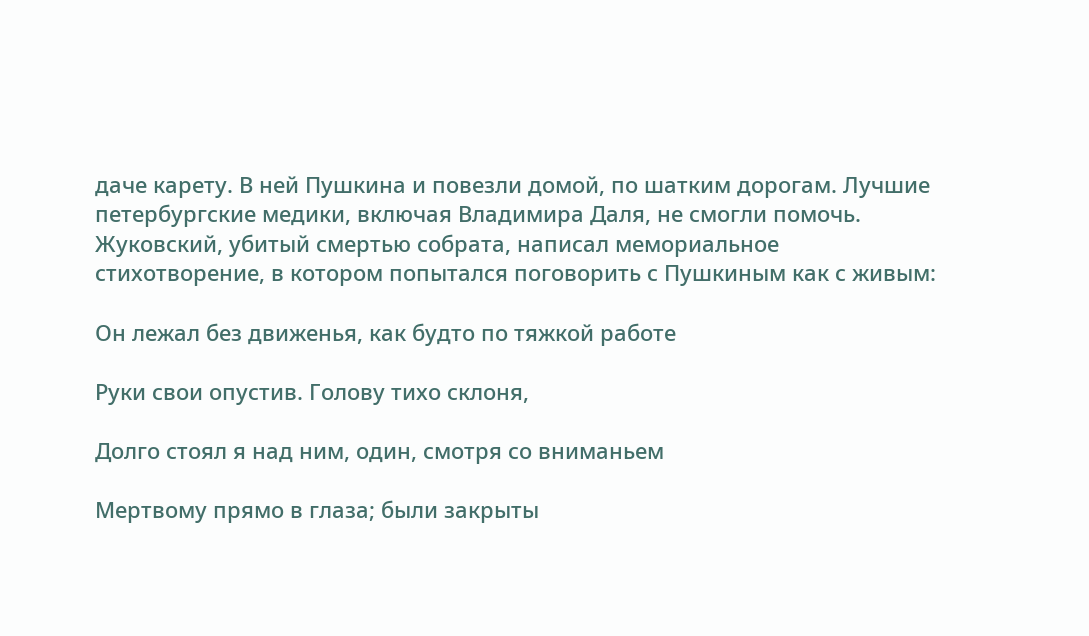даче карету. В ней Пушкина и повезли домой, по шатким дорогам. Лучшие петербургские медики, включая Владимира Даля, не смогли помочь. Жуковский, убитый смертью собрата, написал мемориальное стихотворение, в котором попытался поговорить с Пушкиным как с живым:

Он лежал без движенья, как будто по тяжкой работе

Руки свои опустив. Голову тихо склоня,

Долго стоял я над ним, один, смотря со вниманьем

Мертвому прямо в глаза; были закрыты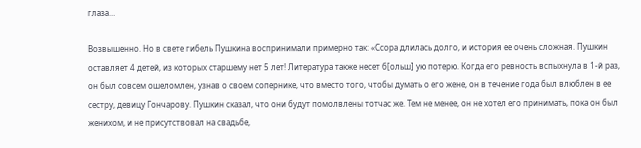глаза…

Возвышенно. Но в свете гибель Пушкина воспринимали примерно так: «Ссора длилась долго, и история ее очень сложная. Пушкин оставляет 4 детей, из которых старшему нет 5 лет! Литература также несет б[ольш] ую потерю. Когда его ревность вспыхнула в 1-й раз, он был совсем ошеломлен, узнав о своем сопернике, что вместо того, чтобы думать о его жене, он в течение года был влюблен в ее сестру, девицу Гончарову. Пушкин сказал, что они будут помолвлены тотчас же. Тем не менее, он не хотел его принимать, пока он был женихом, и не присутствовал на свадьбе,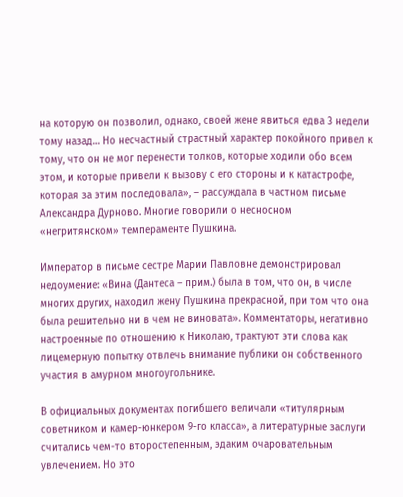на которую он позволил, однако, своей жене явиться едва 3 недели тому назад… Но несчастный страстный характер покойного привел к тому, что он не мог перенести толков, которые ходили обо всем этом, и которые привели к вызову с его стороны и к катастрофе, которая за этим последовала», – рассуждала в частном письме Александра Дурново. Многие говорили о несносном «негритянском» темпераменте Пушкина.

Император в письме сестре Марии Павловне демонстрировал недоумение: «Вина (Дантеса – прим.) была в том, что он, в числе многих других, находил жену Пушкина прекрасной, при том что она была решительно ни в чем не виновата». Комментаторы, негативно настроенные по отношению к Николаю, трактуют эти слова как лицемерную попытку отвлечь внимание публики он собственного участия в амурном многоугольнике.

В официальных документах погибшего величали «титулярным советником и камер-юнкером 9-го класса», а литературные заслуги считались чем-то второстепенным, эдаким очаровательным увлечением. Но это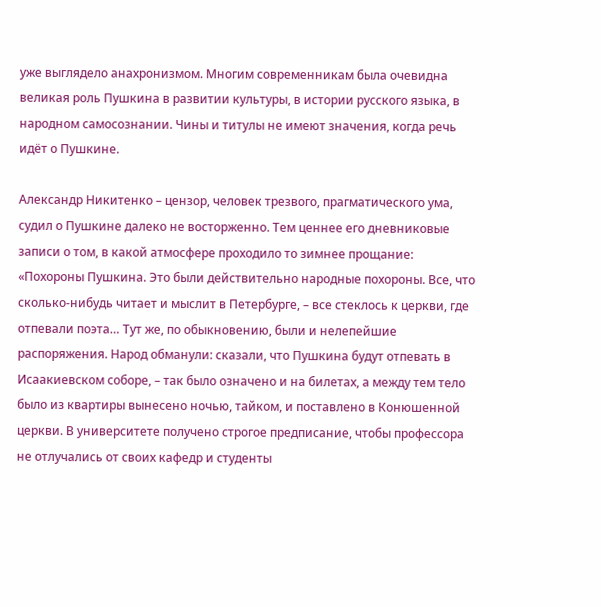уже выглядело анахронизмом. Многим современникам была очевидна великая роль Пушкина в развитии культуры, в истории русского языка, в народном самосознании. Чины и титулы не имеют значения, когда речь идёт о Пушкине.

Александр Никитенко – цензор, человек трезвого, прагматического ума, судил о Пушкине далеко не восторженно. Тем ценнее его дневниковые записи о том, в какой атмосфере проходило то зимнее прощание: «Похороны Пушкина. Это были действительно народные похороны. Все, что сколько-нибудь читает и мыслит в Петербурге, – все стеклось к церкви, где отпевали поэта… Тут же, по обыкновению, были и нелепейшие распоряжения. Народ обманули: сказали, что Пушкина будут отпевать в Исаакиевском соборе, – так было означено и на билетах, а между тем тело было из квартиры вынесено ночью, тайком, и поставлено в Конюшенной церкви. В университете получено строгое предписание, чтобы профессора не отлучались от своих кафедр и студенты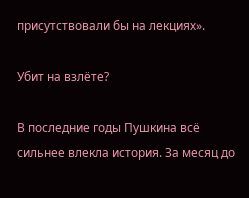присутствовали бы на лекциях».

Убит на взлёте?

В последние годы Пушкина всё сильнее влекла история. За месяц до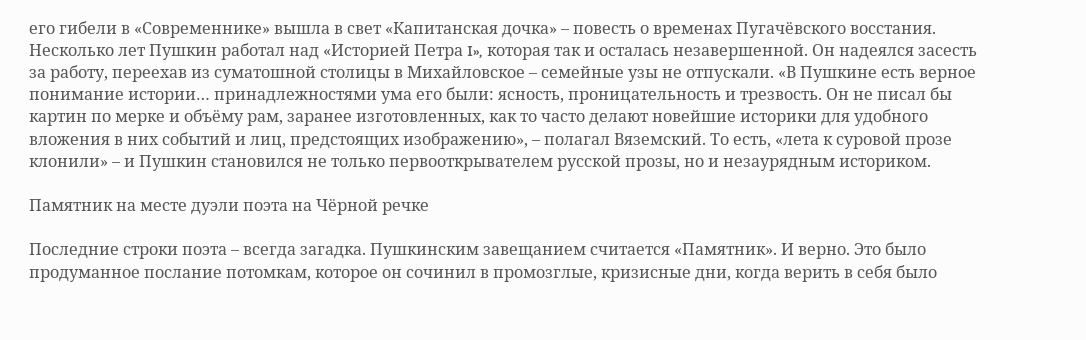его гибели в «Современнике» вышла в свет «Капитанская дочка» – повесть о временах Пугачёвского восстания. Несколько лет Пушкин работал над «Историей Петра I», которая так и осталась незавершенной. Он надеялся засесть за работу, переехав из суматошной столицы в Михайловское – семейные узы не отпускали. «В Пушкине есть верное понимание истории… принадлежностями ума его были: ясность, проницательность и трезвость. Он не писал бы картин по мерке и объёму рам, заранее изготовленных, как то часто делают новейшие историки для удобного вложения в них событий и лиц, предстоящих изображению», – полагал Вяземский. То есть, «лета к суровой прозе клонили» – и Пушкин становился не только первооткрывателем русской прозы, но и незаурядным историком.

Памятник на месте дуэли поэта на Чёрной речке

Последние строки поэта – всегда загадка. Пушкинским завещанием считается «Памятник». И верно. Это было продуманное послание потомкам, которое он сочинил в промозглые, кризисные дни, когда верить в себя было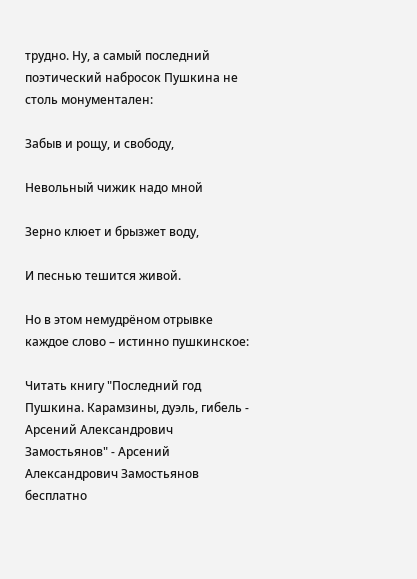трудно. Ну, а самый последний поэтический набросок Пушкина не столь монументален:

Забыв и рощу, и свободу,

Невольный чижик надо мной

Зерно клюет и брызжет воду,

И песнью тешится живой.

Но в этом немудрёном отрывке каждое слово – истинно пушкинское:

Читать книгу "Последний год Пушкина. Карамзины, дуэль, гибель - Арсений Александрович Замостьянов" - Арсений Александрович Замостьянов бесплатно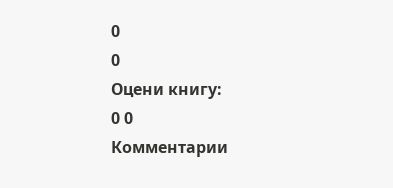0
0
Оцени книгу:
0 0
Комментарии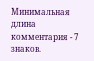Минимальная длина комментария - 7 знаков.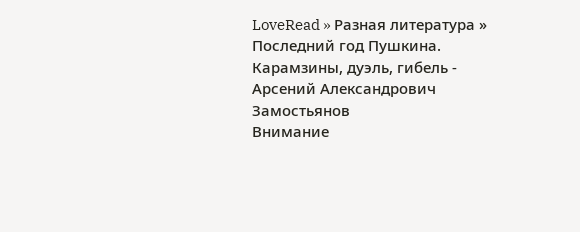LoveRead » Разная литература » Последний год Пушкина. Карамзины, дуэль, гибель - Арсений Александрович Замостьянов
Внимание